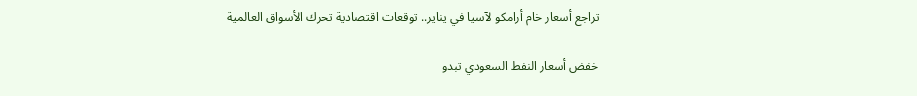تراجع أسعار خام أرامكو لآسيا في يناير.. توقعات اقتصادية تحرك الأسواق العالمية

خفض أسعار النفط السعودي تبدو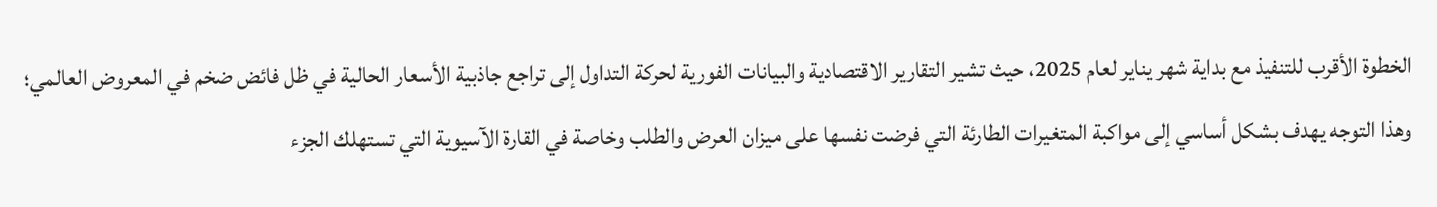الخطوة الأقرب للتنفيذ مع بداية شهر يناير لعام 2025، حيث تشير التقارير الاقتصادية والبيانات الفورية لحركة التداول إلى تراجع جاذبية الأسعار الحالية في ظل فائض ضخم في المعروض العالمي؛ وهذا التوجه يهدف بشكل أساسي إلى مواكبة المتغيرات الطارئة التي فرضت نفسها على ميزان العرض والطلب وخاصة في القارة الآسيوية التي تستهلك الجزء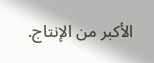الأكبر من الإنتاج.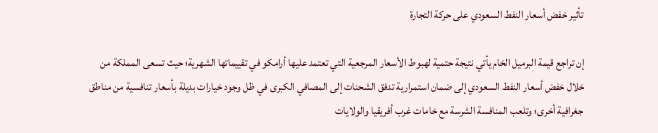تأثير خفض أسعار النفط السعودي على حركة التجارة

إن تراجع قيمة البرميل الخام يأتي نتيجة حتمية لهبوط الأسعار المرجعية التي تعتمد عليها أرامكو في تقييماتها الشهرية؛ حيث تسعى المملكة من خلال خفض أسعار النفط السعودي إلى ضمان استمرارية تدفق الشحنات إلى المصافي الكبرى في ظل وجود خيارات بديلة بأسعار تنافسية من مناطق جغرافية أخرى؛ وتلعب المنافسة الشرسة مع خامات غرب أفريقيا والولايات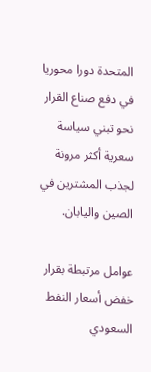المتحدة دورا محوريا في دفع صناع القرار نحو تبني سياسة سعرية أكثر مرونة لجذب المشترين في الصين واليابان.

عوامل مرتبطة بقرار خفض أسعار النفط السعودي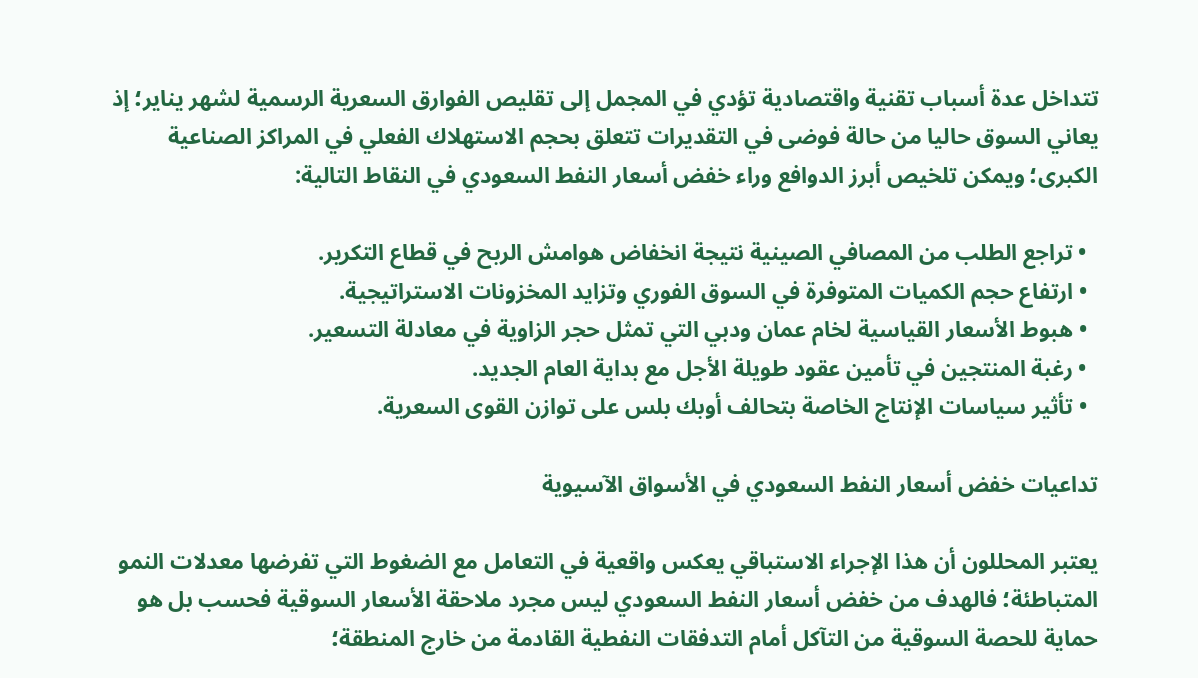تتداخل عدة أسباب تقنية واقتصادية تؤدي في المجمل إلى تقليص الفوارق السعرية الرسمية لشهر يناير؛ إذ يعاني السوق حاليا من حالة فوضى في التقديرات تتعلق بحجم الاستهلاك الفعلي في المراكز الصناعية الكبرى؛ ويمكن تلخيص أبرز الدوافع وراء خفض أسعار النفط السعودي في النقاط التالية:

  • تراجع الطلب من المصافي الصينية نتيجة انخفاض هوامش الربح في قطاع التكرير.
  • ارتفاع حجم الكميات المتوفرة في السوق الفوري وتزايد المخزونات الاستراتيجية.
  • هبوط الأسعار القياسية لخام عمان ودبي التي تمثل حجر الزاوية في معادلة التسعير.
  • رغبة المنتجين في تأمين عقود طويلة الأجل مع بداية العام الجديد.
  • تأثير سياسات الإنتاج الخاصة بتحالف أوبك بلس على توازن القوى السعرية.

تداعيات خفض أسعار النفط السعودي في الأسواق الآسيوية

يعتبر المحللون أن هذا الإجراء الاستباقي يعكس واقعية في التعامل مع الضغوط التي تفرضها معدلات النمو المتباطئة؛ فالهدف من خفض أسعار النفط السعودي ليس مجرد ملاحقة الأسعار السوقية فحسب بل هو حماية للحصة السوقية من التآكل أمام التدفقات النفطية القادمة من خارج المنطقة؛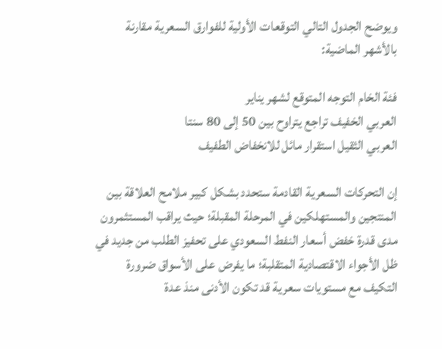ويوضح الجدول التالي التوقعات الأولية للفوارق السعرية مقارنة بالأشهر الماضية:

فئة الخام التوجه المتوقع لشهر يناير
العربي الخفيف تراجع يتراوح بين 50 إلى 80 سنتا
العربي الثقيل استقرار مائل للانخفاض الطفيف

إن التحركات السعرية القادمة ستحدد بشكل كبير ملامح العلاقة بين المنتجين والمستهلكين في المرحلة المقبلة؛ حيث يراقب المستثمرون مدى قدرة خفض أسعار النفط السعودي على تحفيز الطلب من جديد في ظل الأجواء الاقتصادية المتقلبة؛ ما يفرض على الأسواق ضرورة التكيف مع مستويات سعرية قد تكون الأدنى منذ عدة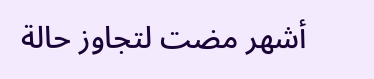أشهر مضت لتجاوز حالة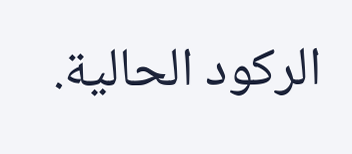الركود الحالية.